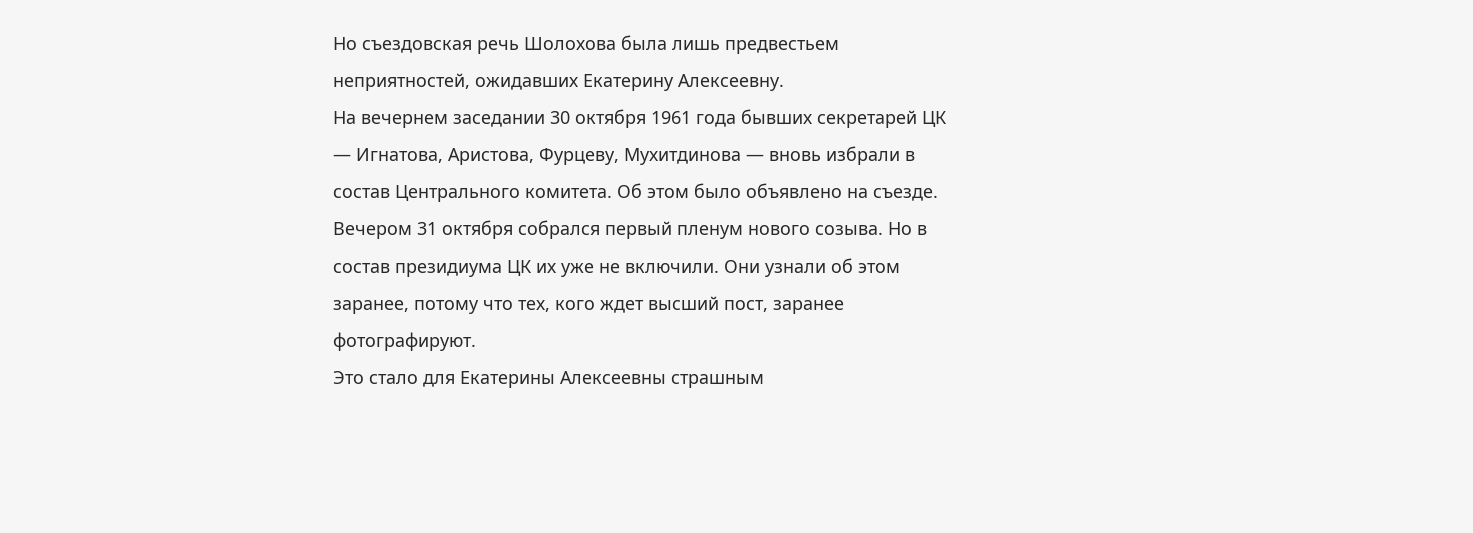Но съездовская речь Шолохова была лишь предвестьем неприятностей, ожидавших Екатерину Алексеевну.
На вечернем заседании 30 октября 1961 года бывших секретарей ЦК — Игнатова, Аристова, Фурцеву, Мухитдинова — вновь избрали в состав Центрального комитета. Об этом было объявлено на съезде. Вечером 31 октября собрался первый пленум нового созыва. Но в состав президиума ЦК их уже не включили. Они узнали об этом заранее, потому что тех, кого ждет высший пост, заранее фотографируют.
Это стало для Екатерины Алексеевны страшным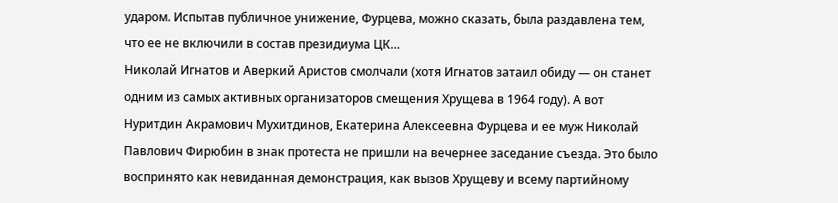ударом. Испытав публичное унижение, Фурцева, можно сказать, была раздавлена тем, что ее не включили в состав президиума ЦК…
Николай Игнатов и Аверкий Аристов смолчали (хотя Игнатов затаил обиду — он станет одним из самых активных организаторов смещения Хрущева в 1964 году). А вот Нуритдин Акрамович Мухитдинов, Екатерина Алексеевна Фурцева и ее муж Николай Павлович Фирюбин в знак протеста не пришли на вечернее заседание съезда. Это было воспринято как невиданная демонстрация, как вызов Хрущеву и всему партийному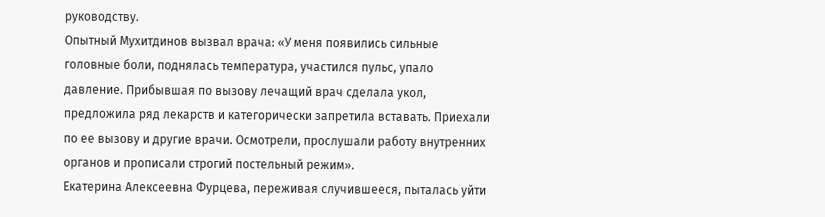руководству.
Опытный Мухитдинов вызвал врача: «У меня появились сильные головные боли, поднялась температура, участился пульс, упало давление. Прибывшая по вызову лечащий врач сделала укол, предложила ряд лекарств и категорически запретила вставать. Приехали по ее вызову и другие врачи. Осмотрели, прослушали работу внутренних органов и прописали строгий постельный режим».
Екатерина Алексеевна Фурцева, переживая случившееся, пыталась уйти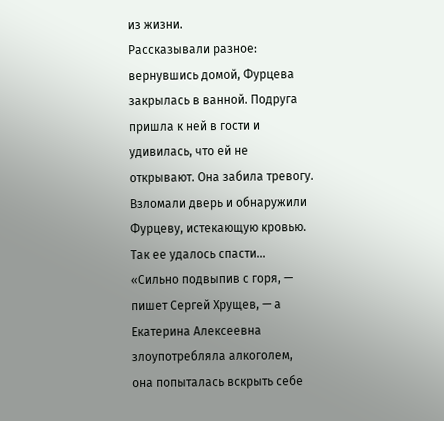из жизни.
Рассказывали разное: вернувшись домой, Фурцева закрылась в ванной. Подруга пришла к ней в гости и удивилась, что ей не открывают. Она забила тревогу. Взломали дверь и обнаружили Фурцеву, истекающую кровью. Так ее удалось спасти…
«Сильно подвыпив с горя, — пишет Сергей Хрущев, — а Екатерина Алексеевна злоупотребляла алкоголем, она попыталась вскрыть себе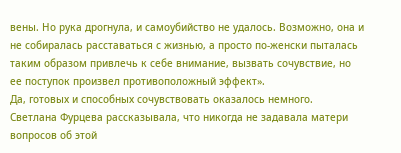вены. Но рука дрогнула, и самоубийство не удалось. Возможно, она и не собиралась расставаться с жизнью, а просто по-женски пыталась таким образом привлечь к себе внимание, вызвать сочувствие, но ее поступок произвел противоположный эффект».
Да, готовых и способных сочувствовать оказалось немного.
Светлана Фурцева рассказывала, что никогда не задавала матери вопросов об этой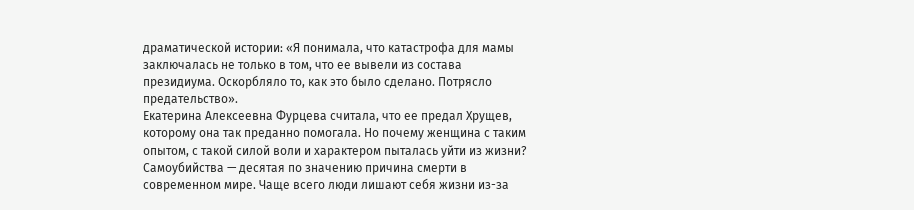драматической истории: «Я понимала, что катастрофа для мамы заключалась не только в том, что ее вывели из состава президиума. Оскорбляло то, как это было сделано. Потрясло предательство».
Екатерина Алексеевна Фурцева считала, что ее предал Хрущев, которому она так преданно помогала. Но почему женщина с таким опытом, с такой силой воли и характером пыталась уйти из жизни?
Самоубийства — десятая по значению причина смерти в современном мире. Чаще всего люди лишают себя жизни из-за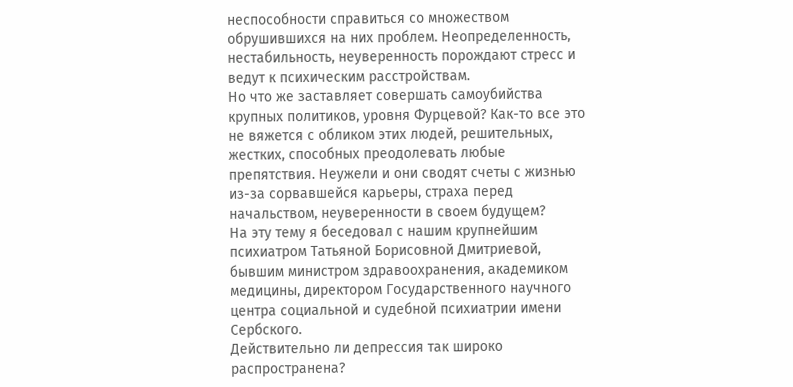неспособности справиться со множеством обрушившихся на них проблем. Неопределенность, нестабильность, неуверенность порождают стресс и ведут к психическим расстройствам.
Но что же заставляет совершать самоубийства крупных политиков, уровня Фурцевой? Как-то все это не вяжется с обликом этих людей, решительных, жестких, способных преодолевать любые препятствия. Неужели и они сводят счеты с жизнью из-за сорвавшейся карьеры, страха перед начальством, неуверенности в своем будущем?
На эту тему я беседовал с нашим крупнейшим психиатром Татьяной Борисовной Дмитриевой, бывшим министром здравоохранения, академиком медицины, директором Государственного научного центра социальной и судебной психиатрии имени Сербского.
Действительно ли депрессия так широко распространена?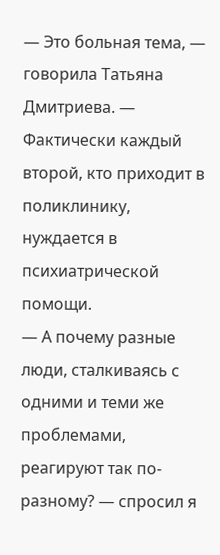— Это больная тема, — говорила Татьяна Дмитриева. — Фактически каждый второй, кто приходит в поликлинику, нуждается в психиатрической помощи.
— А почему разные люди, сталкиваясь с одними и теми же проблемами, реагируют так по-разному? — спросил я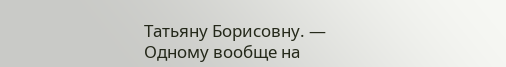Татьяну Борисовну. — Одному вообще на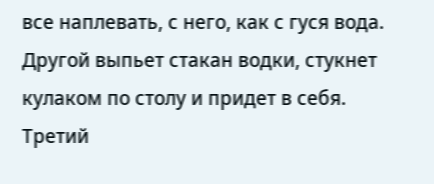все наплевать, с него, как с гуся вода. Другой выпьет стакан водки, стукнет кулаком по столу и придет в себя. Третий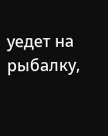уедет на рыбалку,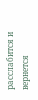расслабится и вернется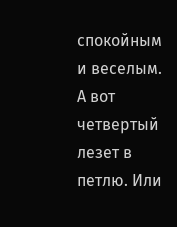спокойным и веселым. А вот четвертый лезет в петлю. Или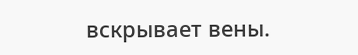вскрывает вены.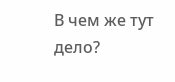В чем же тут дело?